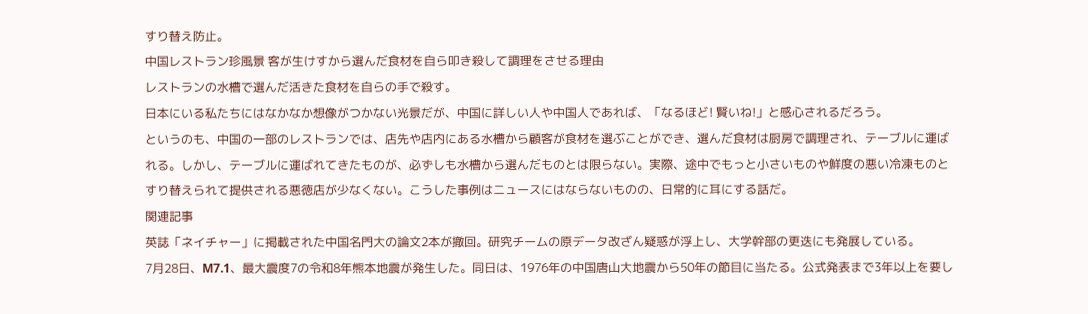すり替え防止。
中国レストラン珍風景 客が生けすから選んだ食材を自ら叩き殺して調理をさせる理由
レストランの水槽で選んだ活きた食材を自らの手で殺す。
日本にいる私たちにはなかなか想像がつかない光景だが、中国に詳しい人や中国人であれば、「なるほど! 賢いね!」と感心されるだろう。
というのも、中国の一部のレストランでは、店先や店内にある水槽から顧客が食材を選ぶことができ、選んだ食材は厨房で調理され、テーブルに運ばれる。しかし、テーブルに運ばれてきたものが、必ずしも水槽から選んだものとは限らない。実際、途中でもっと小さいものや鮮度の悪い冷凍ものとすり替えられて提供される悪徳店が少なくない。こうした事例はニュースにはならないものの、日常的に耳にする話だ。
関連記事
英誌「ネイチャー」に掲載された中国名門大の論文2本が撤回。研究チームの原データ改ざん疑惑が浮上し、大学幹部の更迭にも発展している。
7月28日、M7.1、最大震度7の令和8年熊本地震が発生した。同日は、1976年の中国唐山大地震から50年の節目に当たる。公式発表まで3年以上を要し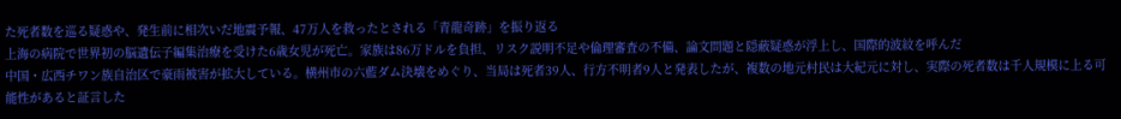た死者数を巡る疑惑や、発生前に相次いだ地震予報、47万人を救ったとされる「青龍奇跡」を振り返る
上海の病院で世界初の脳遺伝子編集治療を受けた6歳女児が死亡。家族は86万ドルを負担、リスク説明不足や倫理審査の不備、論文問題と隠蔽疑惑が浮上し、国際的波紋を呼んだ
中国・広西チワン族自治区で豪雨被害が拡大している。横州市の六藍ダム決壊をめぐり、当局は死者39人、行方不明者9人と発表したが、複数の地元村民は大紀元に対し、実際の死者数は千人規模に上る可能性があると証言した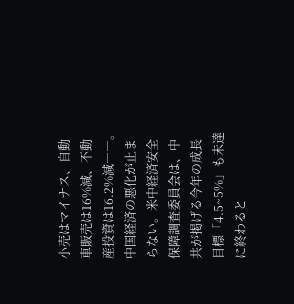小売はマイナス、自動車販売は16%減、不動産投資は16.2%減――。中国経済の悪化が止まらない。米中経済安全保障調査委員会は、中共が掲げる今年の成長目標「4.5~5%」も未達に終わると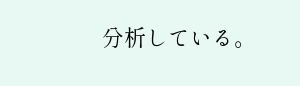分析している。